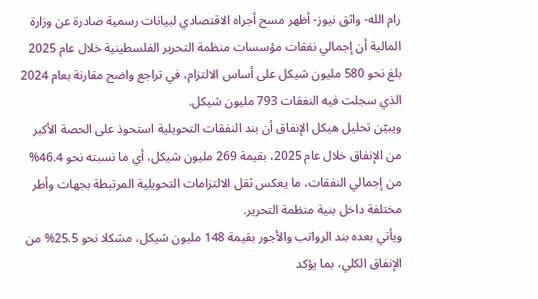رام الله- واثق نيوز- أظهر مسح أجراه الاقتصادي لبيانات رسمية صادرة عن وزارة المالية أن إجمالي نفقات مؤسسات منظمة التحرير الفلسطينية خلال عام 2025 بلغ نحو 580 مليون شيكل على أساس الالتزام، في تراجع واضح مقارنة بعام 2024 الذي سجلت فيه النفقات 793 مليون شيكل.
ويبيّن تحليل هيكل الإنفاق أن بند النفقات التحويلية استحوذ على الحصة الأكبر من الإنفاق خلال عام 2025، بقيمة 269 مليون شيكل، أي ما نسبته نحو 46.4% من إجمالي النفقات، ما يعكس ثقل الالتزامات التحويلية المرتبطة بجهات وأطر مختلفة داخل بنية منظمة التحرير.
ويأتي بعده بند الرواتب والأجور بقيمة 148 مليون شيكل، مشكلا نحو 25.5% من الإنفاق الكلي، بما يؤكد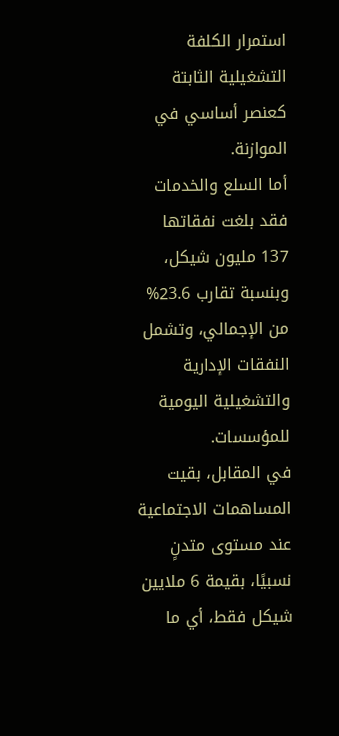استمرار الكلفة التشغيلية الثابتة كعنصر أساسي في الموازنة.
أما السلع والخدمات فقد بلغت نفقاتها 137 مليون شيكل، وبنسبة تقارب 23.6% من الإجمالي، وتشمل النفقات الإدارية والتشغيلية اليومية للمؤسسات.
في المقابل، بقيت المساهمات الاجتماعية عند مستوى متدنٍ نسبيًا، بقيمة 6 ملايين شيكل فقط، أي ما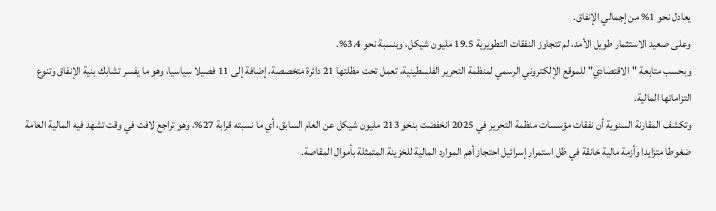يعادل نحو 1% من إجمالي الإنفاق.
وعلى صعيد الاستثمار طويل الأمد، لم تتجاوز النفقات التطويرية 19.5 مليون شيكل، وبنسبة نحو 3.4%.
وبحسب متابعة "الاقتصادي" للموقع الإلكتروني الرسمي لمنظمة التحرير الفلسطينية، تعمل تحت مظلتها 21 دائرة متخصصة، إضافة إلى 11 فصيلا سياسيا، وهو ما يفسر تشابك بنية الإنفاق وتنوع التزاماتها المالية.
وتكشف المقارنة السنوية أن نفقات مؤسسات منظمة التحرير في 2025 انخفضت بنحو 213 مليون شيكل عن العام السابق، أي ما نسبته قرابة 27%، وهو تراجع لافت في وقت تشهد فيه المالية العامة ضغوطا متزايدا وأزمة مالية خانقة في ظل استمرار إسرائيل احتجاز أهم الموارد المالية للخزينة المتمثلة بأموال المقاصة.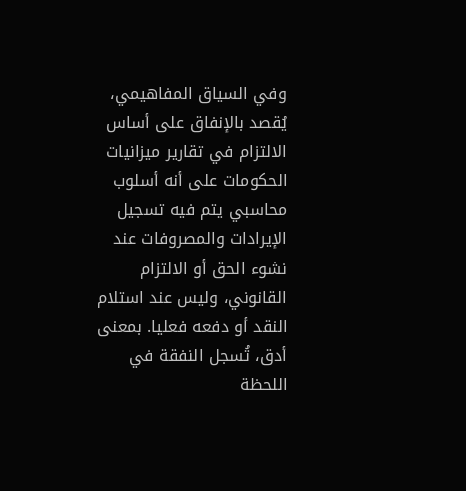وفي السياق المفاهيمي، يُقصد بالإنفاق على أساس الالتزام في تقارير ميزانيات الحكومات على أنه أسلوب محاسبي يتم فيه تسجيل الإيرادات والمصروفات عند نشوء الحق أو الالتزام القانوني، وليس عند استلام النقد أو دفعه فعليا. بمعنى أدق، تُسجل النفقة في اللحظة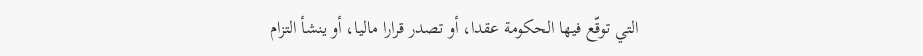التي توقّع فيها الحكومة عقدا، أو تصدر قرارا ماليا، أو ينشأ التزام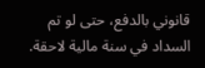قانوني بالدفع، حتى لو تم السداد في سنة مالية لاحقة.